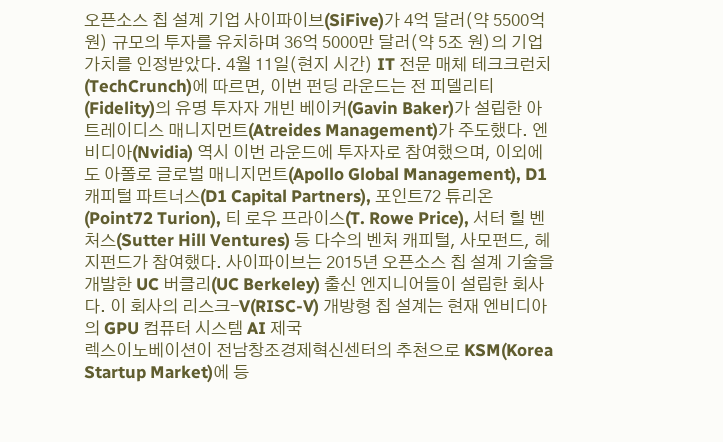오픈소스 칩 설계 기업 사이파이브(SiFive)가 4억 달러(약 5500억 원) 규모의 투자를 유치하며 36억 5000만 달러(약 5조 원)의 기업가치를 인정받았다. 4월 11일(현지 시간) IT 전문 매체 테크크런치(TechCrunch)에 따르면, 이번 펀딩 라운드는 전 피델리티(Fidelity)의 유명 투자자 개빈 베이커(Gavin Baker)가 설립한 아트레이디스 매니지먼트(Atreides Management)가 주도했다. 엔비디아(Nvidia) 역시 이번 라운드에 투자자로 참여했으며, 이외에도 아폴로 글로벌 매니지먼트(Apollo Global Management), D1 캐피털 파트너스(D1 Capital Partners), 포인트72 튜리온(Point72 Turion), 티 로우 프라이스(T. Rowe Price), 서터 힐 벤처스(Sutter Hill Ventures) 등 다수의 벤처 캐피털, 사모펀드, 헤지펀드가 참여했다. 사이파이브는 2015년 오픈소스 칩 설계 기술을 개발한 UC 버클리(UC Berkeley) 출신 엔지니어들이 설립한 회사다. 이 회사의 리스크-V(RISC-V) 개방형 칩 설계는 현재 엔비디아의 GPU 컴퓨터 시스템 AI 제국
렉스이노베이션이 전남창조경제혁신센터의 추천으로 KSM(Korea Startup Market)에 등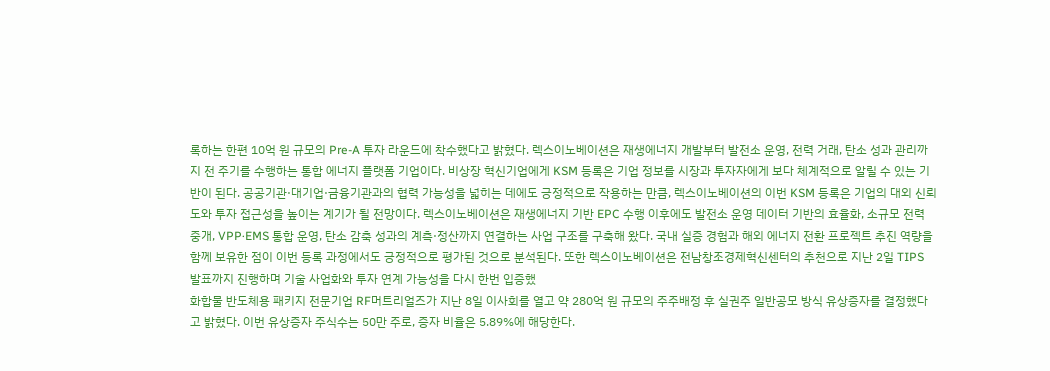록하는 한편 10억 원 규모의 Pre-A 투자 라운드에 착수했다고 밝혔다. 렉스이노베이션은 재생에너지 개발부터 발전소 운영, 전력 거래, 탄소 성과 관리까지 전 주기를 수행하는 통합 에너지 플랫폼 기업이다. 비상장 혁신기업에게 KSM 등록은 기업 정보를 시장과 투자자에게 보다 체계적으로 알릴 수 있는 기반이 된다. 공공기관·대기업·금융기관과의 협력 가능성을 넓히는 데에도 긍정적으로 작용하는 만큼, 렉스이노베이션의 이번 KSM 등록은 기업의 대외 신뢰도와 투자 접근성을 높이는 계기가 될 전망이다. 렉스이노베이션은 재생에너지 기반 EPC 수행 이후에도 발전소 운영 데이터 기반의 효율화, 소규모 전력 중개, VPP·EMS 통합 운영, 탄소 감축 성과의 계측·정산까지 연결하는 사업 구조를 구축해 왔다. 국내 실증 경험과 해외 에너지 전환 프로젝트 추진 역량을 함께 보유한 점이 이번 등록 과정에서도 긍정적으로 평가된 것으로 분석된다. 또한 렉스이노베이션은 전남창조경제혁신센터의 추천으로 지난 2일 TIPS 발표까지 진행하며 기술 사업화와 투자 연계 가능성을 다시 한번 입증했
화합물 반도체용 패키지 전문기업 RF머트리얼즈가 지난 8일 이사회를 열고 약 280억 원 규모의 주주배정 후 실권주 일반공모 방식 유상증자를 결정했다고 밝혔다. 이번 유상증자 주식수는 50만 주로, 증자 비율은 5.89%에 해당한다.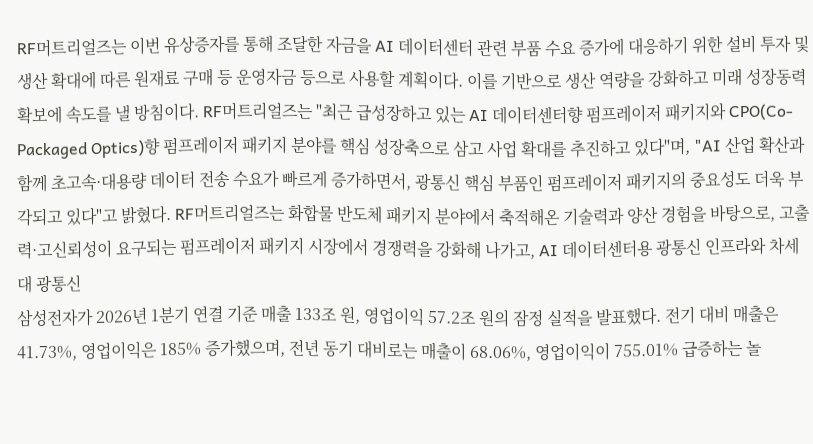RF머트리얼즈는 이번 유상증자를 통해 조달한 자금을 AI 데이터센터 관련 부품 수요 증가에 대응하기 위한 설비 투자 및 생산 확대에 따른 원재료 구매 등 운영자금 등으로 사용할 계획이다. 이를 기반으로 생산 역량을 강화하고 미래 성장동력 확보에 속도를 낼 방침이다. RF머트리얼즈는 "최근 급성장하고 있는 AI 데이터센터향 펌프레이저 패키지와 CPO(Co-Packaged Optics)향 펌프레이저 패키지 분야를 핵심 성장축으로 삼고 사업 확대를 추진하고 있다"며, "AI 산업 확산과 함께 초고속·대용량 데이터 전송 수요가 빠르게 증가하면서, 광통신 핵심 부품인 펌프레이저 패키지의 중요성도 더욱 부각되고 있다"고 밝혔다. RF머트리얼즈는 화합물 반도체 패키지 분야에서 축적해온 기술력과 양산 경험을 바탕으로, 고출력·고신뢰성이 요구되는 펌프레이저 패키지 시장에서 경쟁력을 강화해 나가고, AI 데이터센터용 광통신 인프라와 차세대 광통신
삼성전자가 2026년 1분기 연결 기준 매출 133조 원, 영업이익 57.2조 원의 잠정 실적을 발표했다. 전기 대비 매출은 41.73%, 영업이익은 185% 증가했으며, 전년 동기 대비로는 매출이 68.06%, 영업이익이 755.01% 급증하는 놀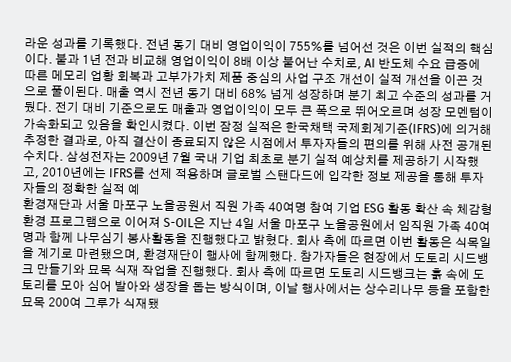라운 성과를 기록했다. 전년 동기 대비 영업이익이 755%를 넘어선 것은 이번 실적의 핵심이다. 불과 1년 전과 비교해 영업이익이 8배 이상 불어난 수치로, AI 반도체 수요 급증에 따른 메모리 업황 회복과 고부가가치 제품 중심의 사업 구조 개선이 실적 개선을 이끈 것으로 풀이된다. 매출 역시 전년 동기 대비 68% 넘게 성장하며 분기 최고 수준의 성과를 거뒀다. 전기 대비 기준으로도 매출과 영업이익이 모두 큰 폭으로 뛰어오르며 성장 모멘텀이 가속화되고 있음을 확인시켰다. 이번 잠정 실적은 한국채택 국제회계기준(IFRS)에 의거해 추정한 결과로, 아직 결산이 종료되지 않은 시점에서 투자자들의 편의를 위해 사전 공개된 수치다. 삼성전자는 2009년 7월 국내 기업 최초로 분기 실적 예상치를 제공하기 시작했고, 2010년에는 IFRS를 선제 적용하며 글로벌 스탠다드에 입각한 정보 제공을 통해 투자자들의 정확한 실적 예
환경재단과 서울 마포구 노을공원서 직원 가족 40여명 참여 기업 ESG 활동 확산 속 체감형 환경 프로그램으로 이어져 S-OIL은 지난 4일 서울 마포구 노을공원에서 임직원 가족 40여명과 함께 나무심기 봉사활동을 진행했다고 밝혔다. 회사 측에 따르면 이번 활동은 식목일을 계기로 마련됐으며, 환경재단이 행사에 함께했다. 참가자들은 현장에서 도토리 시드뱅크 만들기와 묘목 식재 작업을 진행했다. 회사 측에 따르면 도토리 시드뱅크는 흙 속에 도토리를 모아 심어 발아와 생장을 돕는 방식이며, 이날 행사에서는 상수리나무 등을 포함한 묘목 200여 그루가 식재됐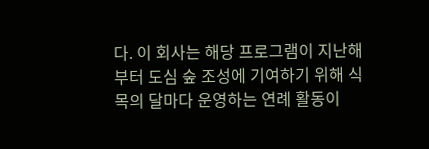다. 이 회사는 해당 프로그램이 지난해부터 도심 숲 조성에 기여하기 위해 식목의 달마다 운영하는 연례 활동이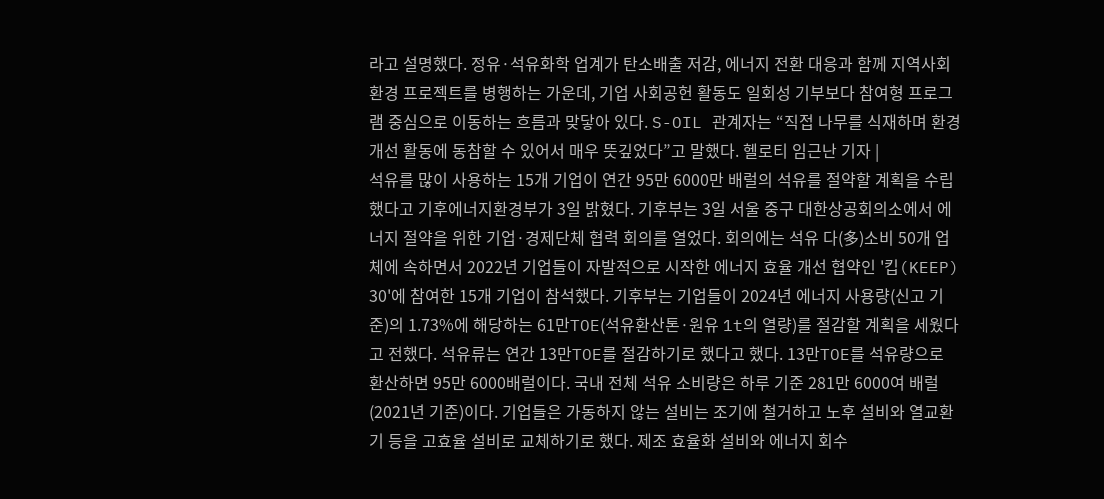라고 설명했다. 정유·석유화학 업계가 탄소배출 저감, 에너지 전환 대응과 함께 지역사회 환경 프로젝트를 병행하는 가운데, 기업 사회공헌 활동도 일회성 기부보다 참여형 프로그램 중심으로 이동하는 흐름과 맞닿아 있다. S-OIL 관계자는 “직접 나무를 식재하며 환경 개선 활동에 동참할 수 있어서 매우 뜻깊었다”고 말했다. 헬로티 임근난 기자 |
석유를 많이 사용하는 15개 기업이 연간 95만 6000만 배럴의 석유를 절약할 계획을 수립했다고 기후에너지환경부가 3일 밝혔다. 기후부는 3일 서울 중구 대한상공회의소에서 에너지 절약을 위한 기업·경제단체 협력 회의를 열었다. 회의에는 석유 다(多)소비 50개 업체에 속하면서 2022년 기업들이 자발적으로 시작한 에너지 효율 개선 협약인 '킵(KEEP) 30'에 참여한 15개 기업이 참석했다. 기후부는 기업들이 2024년 에너지 사용량(신고 기준)의 1.73%에 해당하는 61만TOE(석유환산톤·원유 1t의 열량)를 절감할 계획을 세웠다고 전했다. 석유류는 연간 13만TOE를 절감하기로 했다고 했다. 13만TOE를 석유량으로 환산하면 95만 6000배럴이다. 국내 전체 석유 소비량은 하루 기준 281만 6000여 배럴(2021년 기준)이다. 기업들은 가동하지 않는 설비는 조기에 철거하고 노후 설비와 열교환기 등을 고효율 설비로 교체하기로 했다. 제조 효율화 설비와 에너지 회수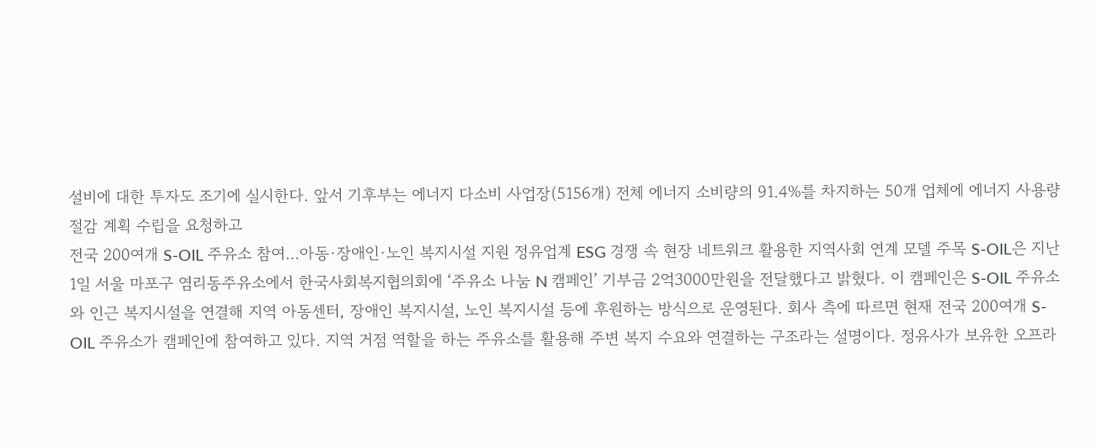설비에 대한 투자도 조기에 실시한다. 앞서 기후부는 에너지 다소비 사업장(5156개) 전체 에너지 소비량의 91.4%를 차지하는 50개 업체에 에너지 사용량 절감 계획 수립을 요청하고
전국 200여개 S-OIL 주유소 참여…아동·장애인·노인 복지시설 지원 정유업계 ESG 경쟁 속 현장 네트워크 활용한 지역사회 연계 모델 주목 S-OIL은 지난 1일 서울 마포구 염리동주유소에서 한국사회복지협의회에 ‘주유소 나눔 N 캠페인’ 기부금 2억3000만원을 전달했다고 밝혔다. 이 캠페인은 S-OIL 주유소와 인근 복지시설을 연결해 지역 아동센터, 장애인 복지시설, 노인 복지시설 등에 후원하는 방식으로 운영된다. 회사 측에 따르면 현재 전국 200여개 S-OIL 주유소가 캠페인에 참여하고 있다. 지역 거점 역할을 하는 주유소를 활용해 주변 복지 수요와 연결하는 구조라는 설명이다. 정유사가 보유한 오프라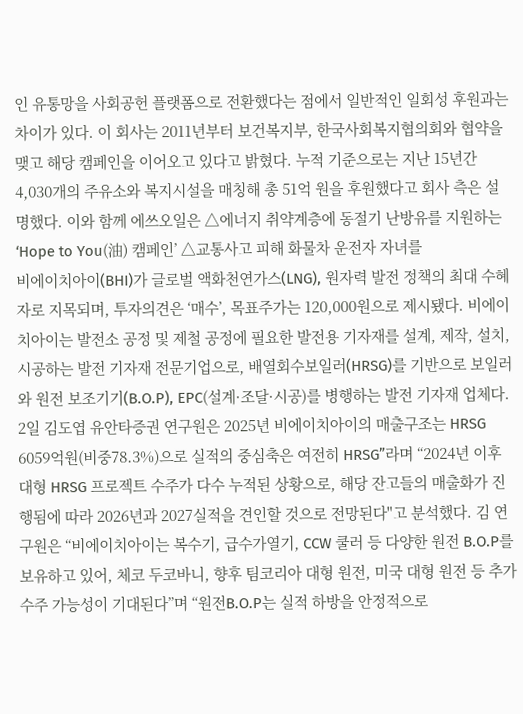인 유통망을 사회공헌 플랫폼으로 전환했다는 점에서 일반적인 일회성 후원과는 차이가 있다. 이 회사는 2011년부터 보건복지부, 한국사회복지협의회와 협약을 맺고 해당 캠페인을 이어오고 있다고 밝혔다. 누적 기준으로는 지난 15년간 4,030개의 주유소와 복지시설을 매칭해 총 51억 원을 후원했다고 회사 측은 설명했다. 이와 함께 에쓰오일은 △에너지 취약계층에 동절기 난방유를 지원하는 ‘Hope to You(油) 캠페인’ △교통사고 피해 화물차 운전자 자녀를
비에이치아이(BHI)가 글로벌 액화천연가스(LNG), 원자력 발전 정책의 최대 수혜자로 지목되며, 투자의견은 ‘매수’, 목표주가는 120,000원으로 제시됐다. 비에이치아이는 발전소 공정 및 제철 공정에 필요한 발전용 기자재를 설계, 제작, 설치, 시공하는 발전 기자재 전문기업으로, 배열회수보일러(HRSG)를 기반으로 보일러와 원전 보조기기(B.O.P), EPC(설계·조달·시공)를 병행하는 발전 기자재 업체다. 2일 김도엽 유안타증권 연구원은 2025년 비에이치아이의 매출구조는 HRSG 6059억원(비중78.3%)으로 실적의 중심축은 여전히 HRSG”라며 “2024년 이후 대형 HRSG 프로젝트 수주가 다수 누적된 상황으로, 해당 잔고들의 매출화가 진행됨에 따라 2026년과 2027실적을 견인할 것으로 전망된다"고 분석했다. 김 연구원은 “비에이치아이는 복수기, 급수가열기, CCW 쿨러 등 다양한 원전 B.O.P를 보유하고 있어, 체코 두코바니, 향후 팀코리아 대형 원전, 미국 대형 원전 등 추가 수주 가능성이 기대된다”며 “원전B.O.P는 실적 하방을 안정적으로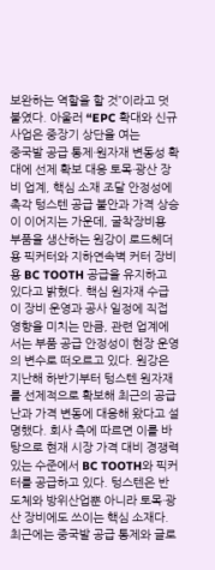보완하는 역할을 할 것”이라고 덧붙였다. 아울러 “EPC 확대와 신규 사업은 중장기 상단을 여는
중국발 공급 통제·원자재 변동성 확대에 선제 확보 대응 토목·광산 장비 업계, 핵심 소재 조달 안정성에 촉각 텅스텐 공급 불안과 가격 상승이 이어지는 가운데, 굴착장비용 부품을 생산하는 원강이 로드헤더용 픽커터와 지하연속벽 커터 장비용 BC TOOTH 공급을 유지하고 있다고 밝혔다. 핵심 원자재 수급이 장비 운영과 공사 일정에 직접 영향을 미치는 만큼, 관련 업계에서는 부품 공급 안정성이 현장 운영의 변수로 떠오르고 있다. 원강은 지난해 하반기부터 텅스텐 원자재를 선제적으로 확보해 최근의 공급난과 가격 변동에 대응해 왔다고 설명했다. 회사 측에 따르면 이를 바탕으로 현재 시장 가격 대비 경쟁력 있는 수준에서 BC TOOTH와 픽커터를 공급하고 있다. 텅스텐은 반도체와 방위산업뿐 아니라 토목·광산 장비에도 쓰이는 핵심 소재다. 최근에는 중국발 공급 통제와 글로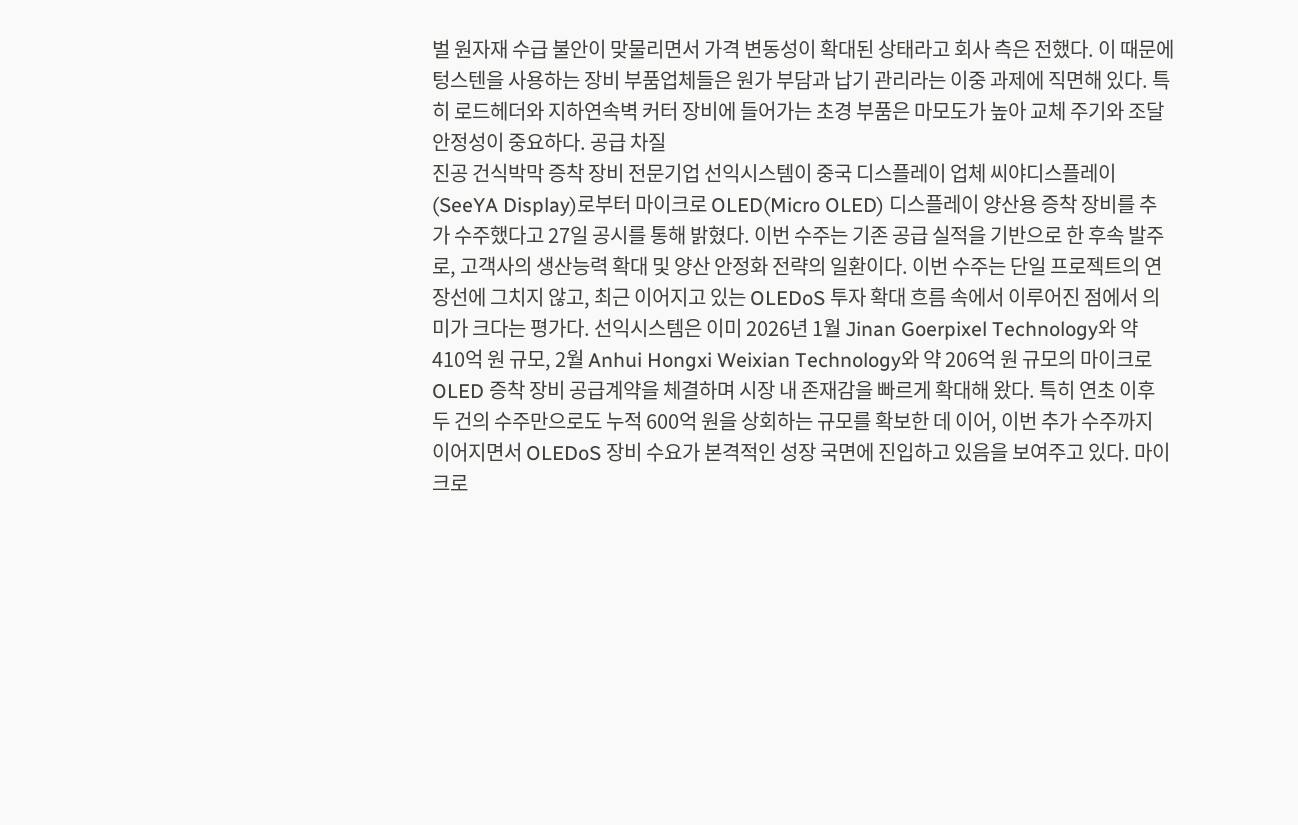벌 원자재 수급 불안이 맞물리면서 가격 변동성이 확대된 상태라고 회사 측은 전했다. 이 때문에 텅스텐을 사용하는 장비 부품업체들은 원가 부담과 납기 관리라는 이중 과제에 직면해 있다. 특히 로드헤더와 지하연속벽 커터 장비에 들어가는 초경 부품은 마모도가 높아 교체 주기와 조달 안정성이 중요하다. 공급 차질
진공 건식박막 증착 장비 전문기업 선익시스템이 중국 디스플레이 업체 씨야디스플레이(SeeYA Display)로부터 마이크로 OLED(Micro OLED) 디스플레이 양산용 증착 장비를 추가 수주했다고 27일 공시를 통해 밝혔다. 이번 수주는 기존 공급 실적을 기반으로 한 후속 발주로, 고객사의 생산능력 확대 및 양산 안정화 전략의 일환이다. 이번 수주는 단일 프로젝트의 연장선에 그치지 않고, 최근 이어지고 있는 OLEDoS 투자 확대 흐름 속에서 이루어진 점에서 의미가 크다는 평가다. 선익시스템은 이미 2026년 1월 Jinan Goerpixel Technology와 약 410억 원 규모, 2월 Anhui Hongxi Weixian Technology와 약 206억 원 규모의 마이크로 OLED 증착 장비 공급계약을 체결하며 시장 내 존재감을 빠르게 확대해 왔다. 특히 연초 이후 두 건의 수주만으로도 누적 600억 원을 상회하는 규모를 확보한 데 이어, 이번 추가 수주까지 이어지면서 OLEDoS 장비 수요가 본격적인 성장 국면에 진입하고 있음을 보여주고 있다. 마이크로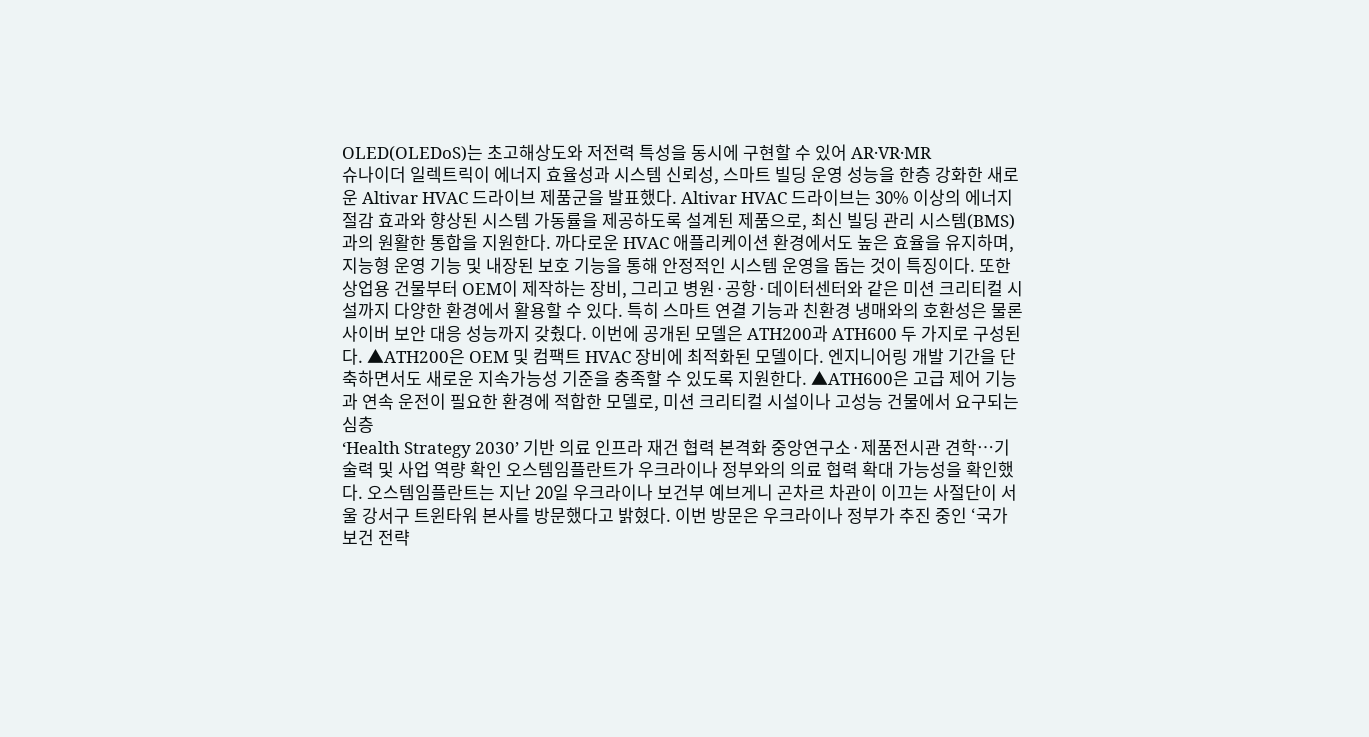OLED(OLEDoS)는 초고해상도와 저전력 특성을 동시에 구현할 수 있어 AR·VR·MR
슈나이더 일렉트릭이 에너지 효율성과 시스템 신뢰성, 스마트 빌딩 운영 성능을 한층 강화한 새로운 Altivar HVAC 드라이브 제품군을 발표했다. Altivar HVAC 드라이브는 30% 이상의 에너지 절감 효과와 향상된 시스템 가동률을 제공하도록 설계된 제품으로, 최신 빌딩 관리 시스템(BMS)과의 원활한 통합을 지원한다. 까다로운 HVAC 애플리케이션 환경에서도 높은 효율을 유지하며, 지능형 운영 기능 및 내장된 보호 기능을 통해 안정적인 시스템 운영을 돕는 것이 특징이다. 또한 상업용 건물부터 OEM이 제작하는 장비, 그리고 병원·공항·데이터센터와 같은 미션 크리티컬 시설까지 다양한 환경에서 활용할 수 있다. 특히 스마트 연결 기능과 친환경 냉매와의 호환성은 물론 사이버 보안 대응 성능까지 갖췄다. 이번에 공개된 모델은 ATH200과 ATH600 두 가지로 구성된다. ▲ATH200은 OEM 및 컴팩트 HVAC 장비에 최적화된 모델이다. 엔지니어링 개발 기간을 단축하면서도 새로운 지속가능성 기준을 충족할 수 있도록 지원한다. ▲ATH600은 고급 제어 기능과 연속 운전이 필요한 환경에 적합한 모델로, 미션 크리티컬 시설이나 고성능 건물에서 요구되는 심층
‘Health Strategy 2030’ 기반 의료 인프라 재건 협력 본격화 중앙연구소·제품전시관 견학…기술력 및 사업 역량 확인 오스템임플란트가 우크라이나 정부와의 의료 협력 확대 가능성을 확인했다. 오스템임플란트는 지난 20일 우크라이나 보건부 예브게니 곤차르 차관이 이끄는 사절단이 서울 강서구 트윈타워 본사를 방문했다고 밝혔다. 이번 방문은 우크라이나 정부가 추진 중인 ‘국가 보건 전략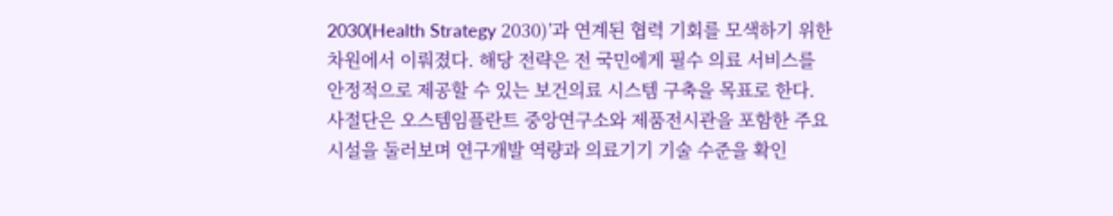2030(Health Strategy 2030)’과 연계된 협력 기회를 모색하기 위한 차원에서 이뤄졌다. 해당 전략은 전 국민에게 필수 의료 서비스를 안정적으로 제공할 수 있는 보건의료 시스템 구축을 목표로 한다. 사절단은 오스템임플란트 중앙연구소와 제품전시관을 포함한 주요 시설을 둘러보며 연구개발 역량과 의료기기 기술 수준을 확인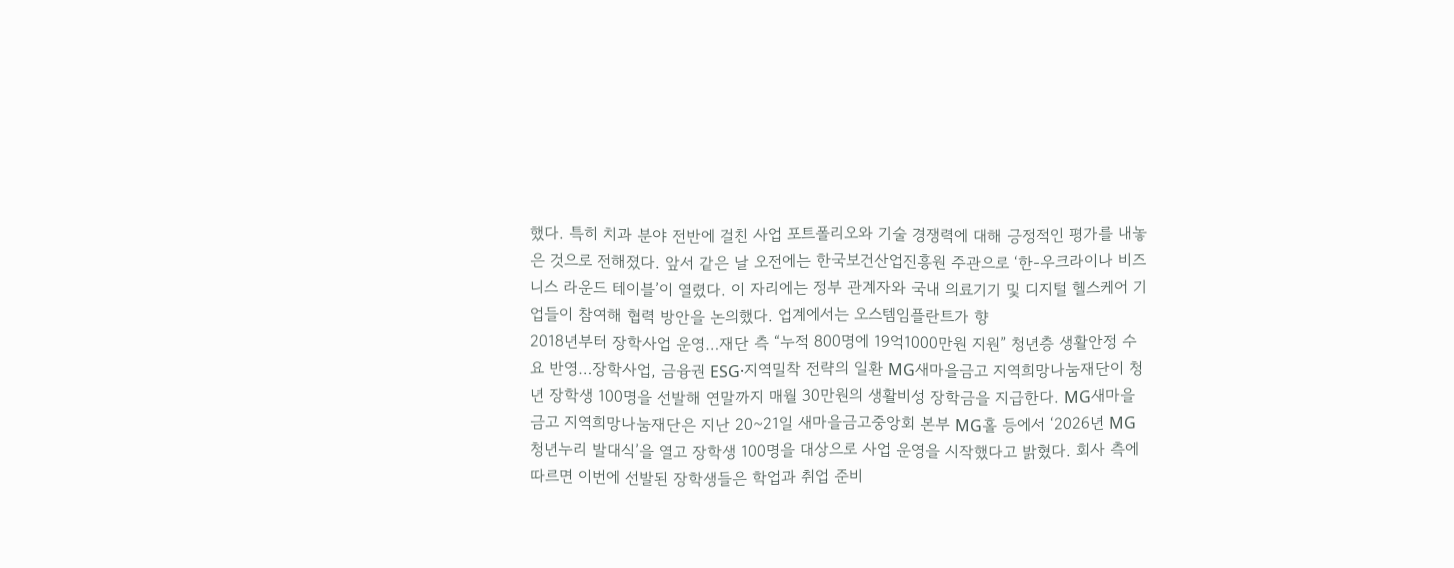했다. 특히 치과 분야 전반에 걸친 사업 포트폴리오와 기술 경쟁력에 대해 긍정적인 평가를 내놓은 것으로 전해졌다. 앞서 같은 날 오전에는 한국보건산업진흥원 주관으로 ‘한-우크라이나 비즈니스 라운드 테이블’이 열렸다. 이 자리에는 정부 관계자와 국내 의료기기 및 디지털 헬스케어 기업들이 참여해 협력 방안을 논의했다. 업계에서는 오스템임플란트가 향
2018년부터 장학사업 운영…재단 측 “누적 800명에 19억1000만원 지원” 청년층 생활안정 수요 반영…장학사업, 금융권 ESG·지역밀착 전략의 일환 MG새마을금고 지역희망나눔재단이 청년 장학생 100명을 선발해 연말까지 매월 30만원의 생활비성 장학금을 지급한다. MG새마을금고 지역희망나눔재단은 지난 20~21일 새마을금고중앙회 본부 MG홀 등에서 ‘2026년 MG 청년누리 발대식’을 열고 장학생 100명을 대상으로 사업 운영을 시작했다고 밝혔다. 회사 측에 따르면 이번에 선발된 장학생들은 학업과 취업 준비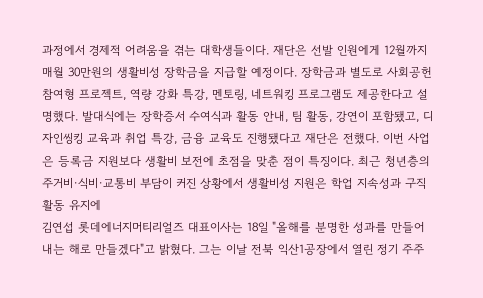과정에서 경제적 어려움을 겪는 대학생들이다. 재단은 선발 인원에게 12월까지 매월 30만원의 생활비성 장학금을 지급할 예정이다. 장학금과 별도로 사회공헌 참여형 프로젝트, 역량 강화 특강, 멘토링, 네트워킹 프로그램도 제공한다고 설명했다. 발대식에는 장학증서 수여식과 활동 안내, 팀 활동, 강연이 포함됐고, 디자인씽킹 교육과 취업 특강, 금융 교육도 진행됐다고 재단은 전했다. 이번 사업은 등록금 지원보다 생활비 보전에 초점을 맞춘 점이 특징이다. 최근 청년층의 주거비·식비·교통비 부담이 커진 상황에서 생활비성 지원은 학업 지속성과 구직 활동 유지에
김연섭 롯데에너지머티리얼즈 대표이사는 18일 "올해를 분명한 성과를 만들어 내는 해로 만들겠다"고 밝혔다. 그는 이날 전북 익산1공장에서 열린 정기 주주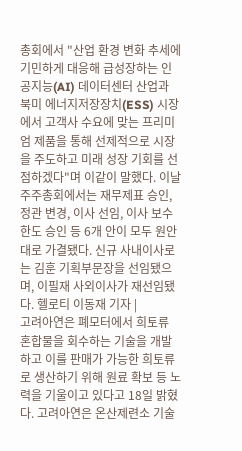총회에서 "산업 환경 변화 추세에 기민하게 대응해 급성장하는 인공지능(AI) 데이터센터 산업과 북미 에너지저장장치(ESS) 시장에서 고객사 수요에 맞는 프리미엄 제품을 통해 선제적으로 시장을 주도하고 미래 성장 기회를 선점하겠다"며 이같이 말했다. 이날 주주총회에서는 재무제표 승인, 정관 변경, 이사 선임, 이사 보수 한도 승인 등 6개 안이 모두 원안대로 가결됐다. 신규 사내이사로는 김훈 기획부문장을 선임됐으며, 이필재 사외이사가 재선임됐다. 헬로티 이동재 기자 |
고려아연은 폐모터에서 희토류 혼합물을 회수하는 기술을 개발하고 이를 판매가 가능한 희토류로 생산하기 위해 원료 확보 등 노력을 기울이고 있다고 18일 밝혔다. 고려아연은 온산제련소 기술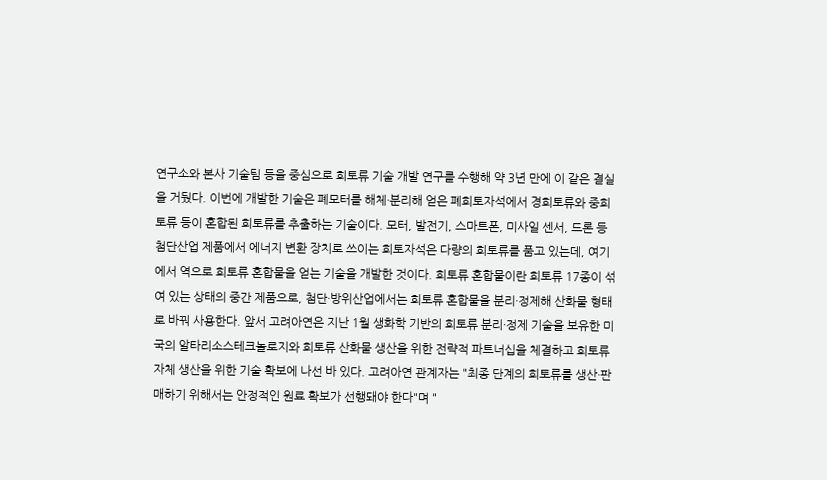연구소와 본사 기술팀 등을 중심으로 희토류 기술 개발 연구를 수행해 약 3년 만에 이 같은 결실을 거뒀다. 이번에 개발한 기술은 폐모터를 해체·분리해 얻은 폐희토자석에서 경희토류와 중희토류 등이 혼합된 희토류를 추출하는 기술이다. 모터, 발전기, 스마트폰, 미사일 센서, 드론 등 첨단산업 제품에서 에너지 변환 장치로 쓰이는 희토자석은 다량의 희토류를 품고 있는데, 여기에서 역으로 희토류 혼합물을 얻는 기술을 개발한 것이다. 희토류 혼합물이란 희토류 17종이 섞여 있는 상태의 중간 제품으로, 첨단·방위산업에서는 희토류 혼합물을 분리·정제해 산화물 형태로 바꿔 사용한다. 앞서 고려아연은 지난 1월 생화학 기반의 희토류 분리·정제 기술을 보유한 미국의 알타리소스테크놀로지와 희토류 산화물 생산을 위한 전략적 파트너십을 체결하고 희토류 자체 생산을 위한 기술 확보에 나선 바 있다. 고려아연 관계자는 "최종 단계의 희토류를 생산·판매하기 위해서는 안정적인 원료 확보가 선행돼야 한다"며 "